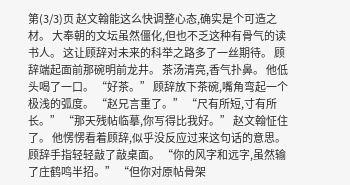第(3/3)页 赵文翰能这么快调整心态,确实是个可造之材。 大奉朝的文坛虽然僵化,但也不乏这种有骨气的读书人。 这让顾辞对未来的科举之路多了一丝期待。 顾辞端起面前那碗明前龙井。 茶汤清亮,香气扑鼻。 他低头喝了一口。 “好茶。” 顾辞放下茶碗,嘴角弯起一个极浅的弧度。 “赵兄言重了。” “尺有所短,寸有所长。” “那天残帖临摹,你写得比我好。” 赵文翰怔住了。 他愣愣看着顾辞,似乎没反应过来这句话的意思。 顾辞手指轻轻敲了敲桌面。 “你的风字和远字,虽然输了庄鹤鸣半招。” “但你对原帖骨架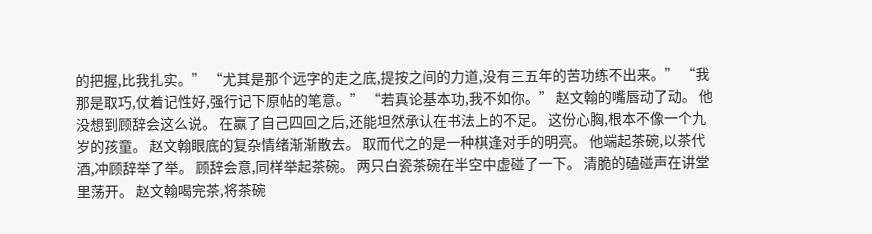的把握,比我扎实。” “尤其是那个远字的走之底,提按之间的力道,没有三五年的苦功练不出来。” “我那是取巧,仗着记性好,强行记下原帖的笔意。” “若真论基本功,我不如你。” 赵文翰的嘴唇动了动。 他没想到顾辞会这么说。 在赢了自己四回之后,还能坦然承认在书法上的不足。 这份心胸,根本不像一个九岁的孩童。 赵文翰眼底的复杂情绪渐渐散去。 取而代之的是一种棋逢对手的明亮。 他端起茶碗,以茶代酒,冲顾辞举了举。 顾辞会意,同样举起茶碗。 两只白瓷茶碗在半空中虚碰了一下。 清脆的磕碰声在讲堂里荡开。 赵文翰喝完茶,将茶碗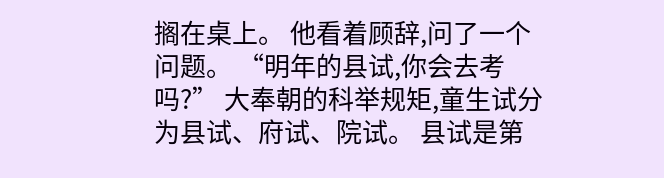搁在桌上。 他看着顾辞,问了一个问题。 “明年的县试,你会去考吗?” 大奉朝的科举规矩,童生试分为县试、府试、院试。 县试是第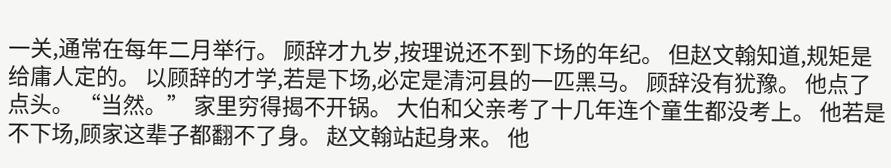一关,通常在每年二月举行。 顾辞才九岁,按理说还不到下场的年纪。 但赵文翰知道,规矩是给庸人定的。 以顾辞的才学,若是下场,必定是清河县的一匹黑马。 顾辞没有犹豫。 他点了点头。 “当然。” 家里穷得揭不开锅。 大伯和父亲考了十几年连个童生都没考上。 他若是不下场,顾家这辈子都翻不了身。 赵文翰站起身来。 他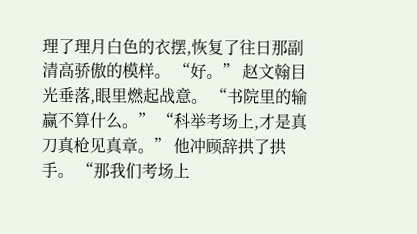理了理月白色的衣摆,恢复了往日那副清高骄傲的模样。 “好。” 赵文翰目光垂落,眼里燃起战意。 “书院里的输赢不算什么。” “科举考场上,才是真刀真枪见真章。” 他冲顾辞拱了拱手。 “那我们考场上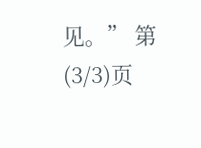见。” 第(3/3)页